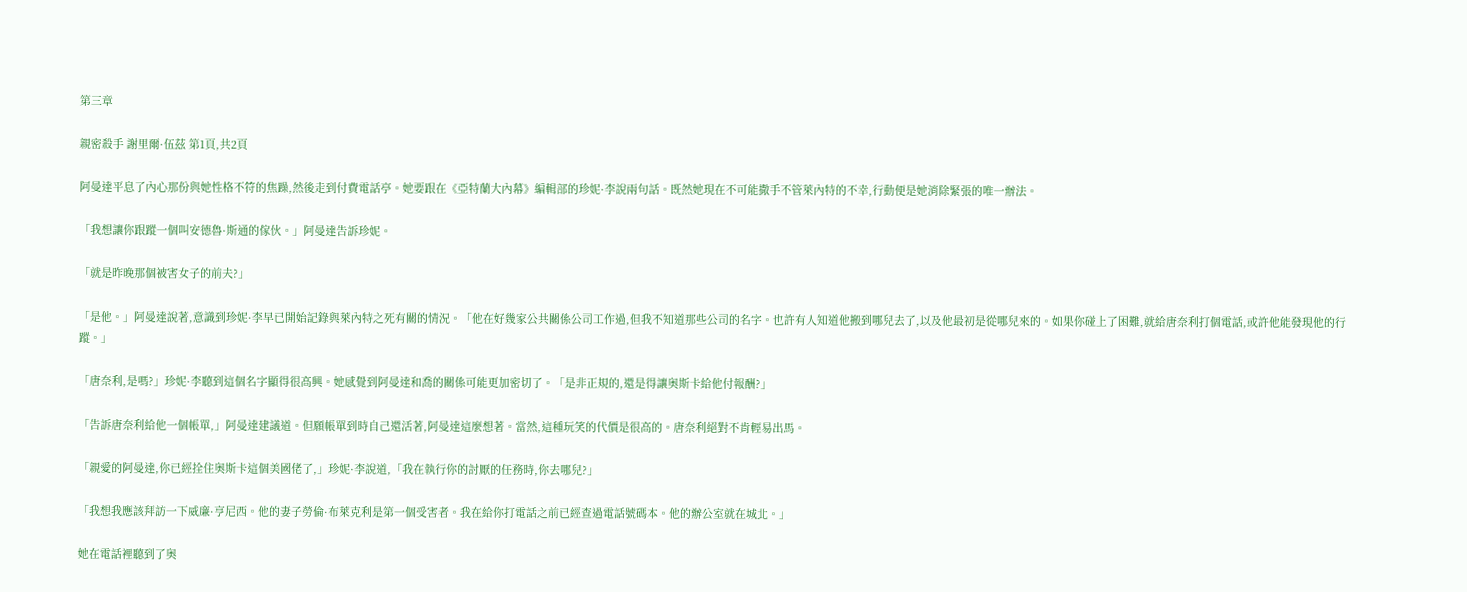第三章

親密殺手 謝里爾·伍茲 第1頁,共2頁

阿曼達平息了內心那份與她性格不符的焦躁,然後走到付費電話亭。她要跟在《亞特蘭大內幕》編輯部的珍妮·李說兩句話。既然她現在不可能撒手不管萊內特的不幸,行動便是她消除緊張的唯一辦法。

「我想讓你跟蹤一個叫安德魯·斯通的傢伙。」阿曼達告訴珍妮。

「就是昨晚那個被害女子的前夫?」

「是他。」阿曼達說著,意識到珍妮·李早已開始記錄與萊內特之死有關的情況。「他在好幾家公共關係公司工作過,但我不知道那些公司的名字。也許有人知道他搬到哪兒去了,以及他最初是從哪兒來的。如果你碰上了困難,就給唐奈利打個電話,或許他能發現他的行蹤。」

「唐奈利,是嗎?」珍妮·李聽到這個名字顯得很高興。她感覺到阿曼達和喬的關係可能更加密切了。「是非正規的,還是得讓奧斯卡給他付報酬?」

「告訴唐奈利給他一個帳單,」阿曼達建議道。但願帳單到時自己還活著,阿曼達這麼想著。當然,這種玩笑的代價是很高的。唐奈利絕對不肯輕易出馬。

「親愛的阿曼達,你已經拴住奧斯卡這個美國佬了,」珍妮·李說道,「我在執行你的討厭的任務時,你去哪兒?」

「我想我應該拜訪一下威廉·亨尼西。他的妻子勞倫·布萊克利是第一個受害者。我在給你打電話之前已經查過電話號碼本。他的辦公室就在城北。」

她在電話裡聽到了奧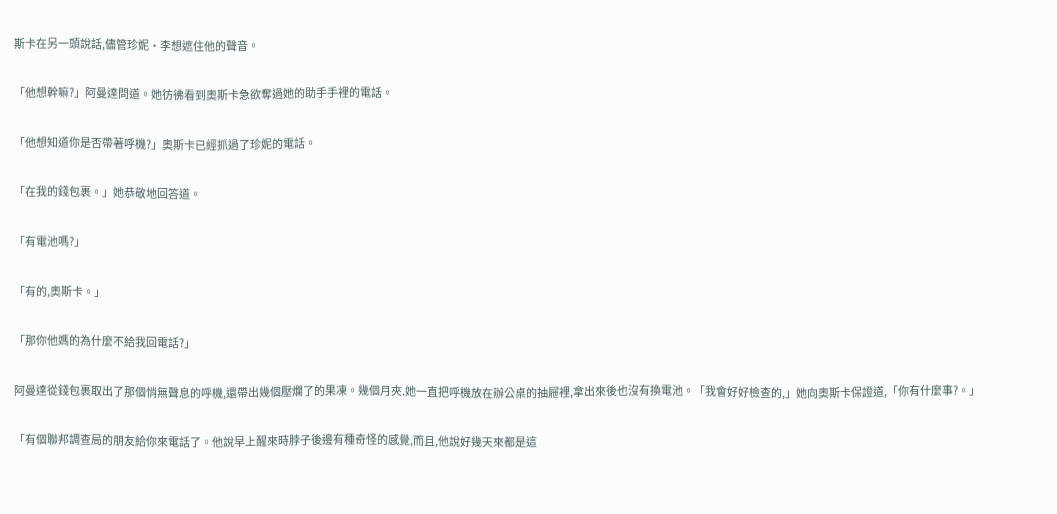斯卡在另一頭說話,儘管珍妮·李想遮住他的聲音。

「他想幹嘛?」阿曼達問道。她彷彿看到奧斯卡急欲奪過她的助手手裡的電話。

「他想知道你是否帶著呼機?」奧斯卡已經抓過了珍妮的電話。

「在我的錢包裹。」她恭敬地回答道。

「有電池嗎?」

「有的,奧斯卡。」

「那你他媽的為什麼不給我回電話?」

阿曼達從錢包裹取出了那個悄無聲息的呼機,還帶出幾個壓爛了的果凍。幾個月夾.她一直把呼機放在辦公桌的抽屜裡,拿出來後也沒有換電池。「我會好好檢查的,」她向奧斯卡保證道,「你有什麼事?。」

「有個聯邦調查局的朋友給你來電話了。他說早上醒來時脖子後邊有種奇怪的感覺,而且,他說好幾天來都是這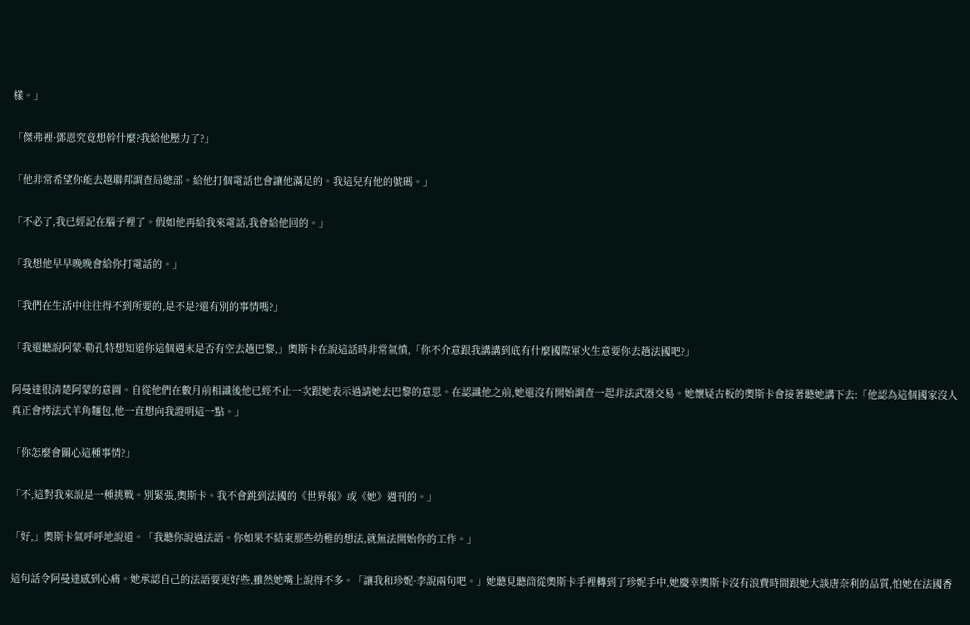樣。」

「傑弗裡·鄧恩究竟想幹什麼?我給他壓力了?」

「他非常希望你能去越聯邦調查局總部。給他打個電話也會讓他滿足的。我這兒有他的號碼。」

「不必了,我已經記在腦子裡了。假如他再給我來電話,我會給他回的。」

「我想他早早晚晚會給你打電話的。」

「我們在生活中往往得不到所要的,是不是?還有別的事情嗎?」

「我還聽說阿蒙·勒孔特想知道你這個週末是否有空去趟巴黎,」奧斯卡在說這話時非常氣憤,「你不介意跟我講講到底有什麼國際軍火生意要你去趟法國吧?」

阿曼達很清楚阿蒙的意圖。自從他們在數月前相識後他已經不止一次跟她表示過請她去巴黎的意思。在認識他之前,她還沒有開始調查一起非法武器交易。她懷疑古板的奧斯卡會接著聽她講下去:「他認為這個國家沒人真正會烤法式羊角麵包,他一直想向我證明這一點。」

「你怎麼會關心這種事情?」

「不,這對我來說是一種挑戰。別緊張,奧斯卡。我不會跳到法國的《世界報》或《她》週刊的。」

「好,」奧斯卡氣呼呼地說道。「我聽你說過法語。你如果不結束那些幼稚的想法,就無法開始你的工作。」

這句話令阿曼達感到心痛。她承認自己的法語要更好些,雖然她嘴上說得不多。「讓我和珍妮·李說兩句吧。」她聽見聽筒從奧斯卡手裡轉到了珍妮手中,她慶幸奧斯卡沒有浪費時間跟她大談唐奈利的品質,怕她在法國香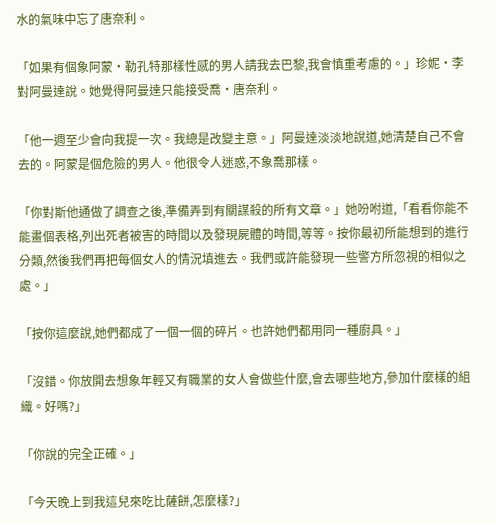水的氣味中忘了唐奈利。

「如果有個象阿蒙·勒孔特那樣性感的男人請我去巴黎,我會慎重考慮的。」珍妮·李對阿曼達說。她覺得阿曼達只能接受喬·唐奈利。

「他一週至少會向我提一次。我總是改變主意。」阿曼達淡淡地說道,她清楚自己不會去的。阿蒙是個危險的男人。他很令人迷惑,不象喬那樣。

「你對斯他通做了調查之後,準備弄到有關謀殺的所有文章。」她吩咐道,「看看你能不能畫個表格,列出死者被害的時間以及發現屍體的時間,等等。按你最初所能想到的進行分類,然後我們再把每個女人的情況填進去。我們或許能發現一些警方所忽視的相似之處。」

「按你這麼說,她們都成了一個一個的碎片。也許她們都用同一種廚具。」

「沒錯。你放開去想象年輕又有職業的女人會做些什麼,會去哪些地方,參加什麼樣的組織。好嗎?」

「你說的完全正確。」

「今天晚上到我這兒來吃比薩餅,怎麼樣?」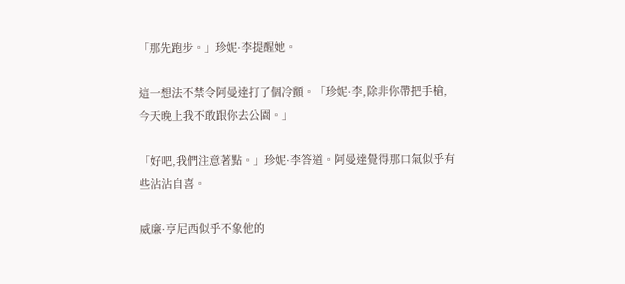「那先跑步。」珍妮·李提醒她。

這一想法不禁令阿曼達打了個冷顫。「珍妮·李,除非你帶把手槍,今天晚上我不敢跟你去公園。」

「好吧,我們注意著點。」珍妮·李答道。阿曼達覺得那口氣似乎有些沾沾自喜。

威廉·亨尼西似乎不象他的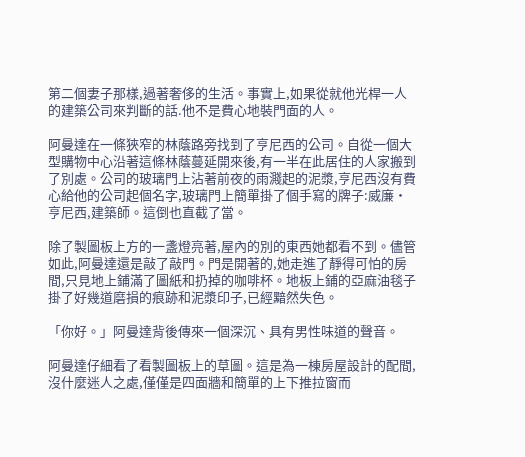第二個妻子那樣,過著奢侈的生活。事實上,如果從就他光桿一人的建築公司來判斷的話.他不是費心地裝門面的人。

阿曼達在一條狹窄的林蔭路旁找到了亨尼西的公司。自從一個大型購物中心沿著這條林蔭蔓延開來後,有一半在此居住的人家搬到了別處。公司的玻璃門上沾著前夜的雨濺起的泥漿,亨尼西沒有費心給他的公司起個名字,玻璃門上簡單掛了個手寫的牌子:威廉·亨尼西,建築師。這倒也直截了當。

除了製圖板上方的一盞燈亮著,屋內的別的東西她都看不到。儘管如此,阿曼達還是敲了敲門。門是開著的,她走進了靜得可怕的房間,只見地上鋪滿了圖紙和扔掉的咖啡杯。地板上鋪的亞麻油毯子掛了好幾道磨損的痕跡和泥漿印子,已經黯然失色。

「你好。」阿曼達背後傳來一個深沉、具有男性味道的聲音。

阿曼達仔細看了看製圖板上的草圖。這是為一棟房屋設計的配間,沒什麼迷人之處,僅僅是四面牆和簡單的上下推拉窗而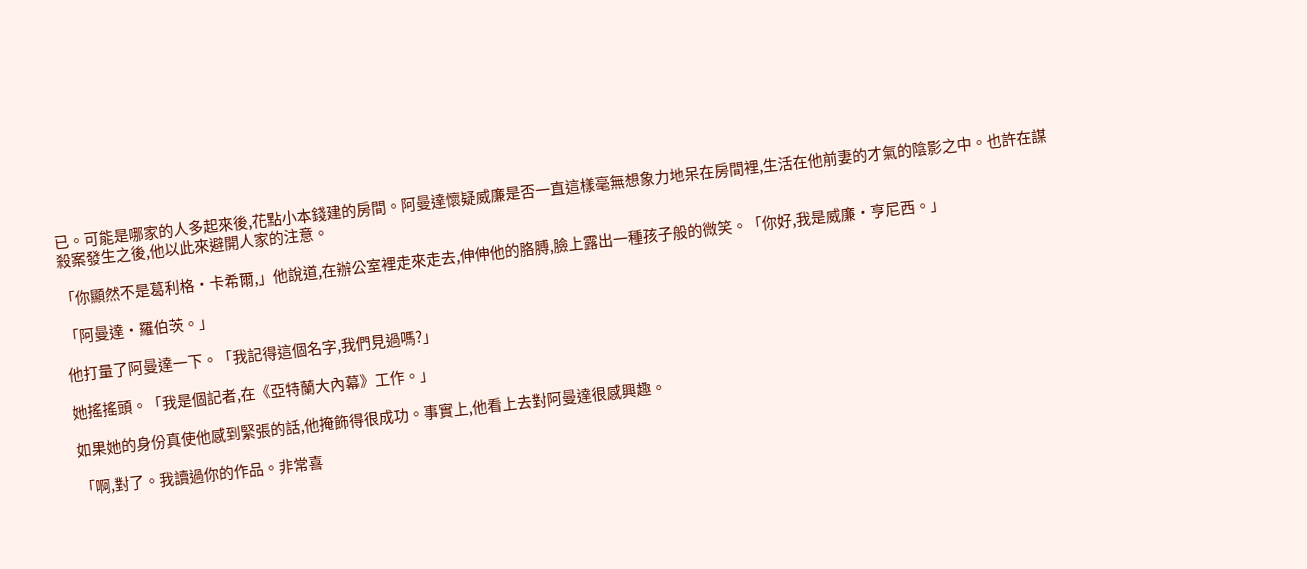已。可能是哪家的人多起來後,花點小本錢建的房間。阿曼達懷疑威廉是否一直這樣毫無想象力地呆在房間裡,生活在他前妻的才氣的陰影之中。也許在謀殺案發生之後,他以此來避開人家的注意。

「你顯然不是葛利格·卡希爾,」他說道,在辦公室裡走來走去,伸伸他的胳膊,臉上露出一種孩子般的微笑。「你好,我是威廉·亨尼西。」

「阿曼達·羅伯茨。」

他打量了阿曼達一下。「我記得這個名字,我們見過嗎?」

她搖搖頭。「我是個記者,在《亞特蘭大內幕》工作。」

如果她的身份真使他感到緊張的話,他掩飾得很成功。事實上,他看上去對阿曼達很感興趣。

「啊,對了。我讀過你的作品。非常喜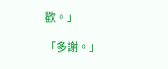歡。」

「多謝。」